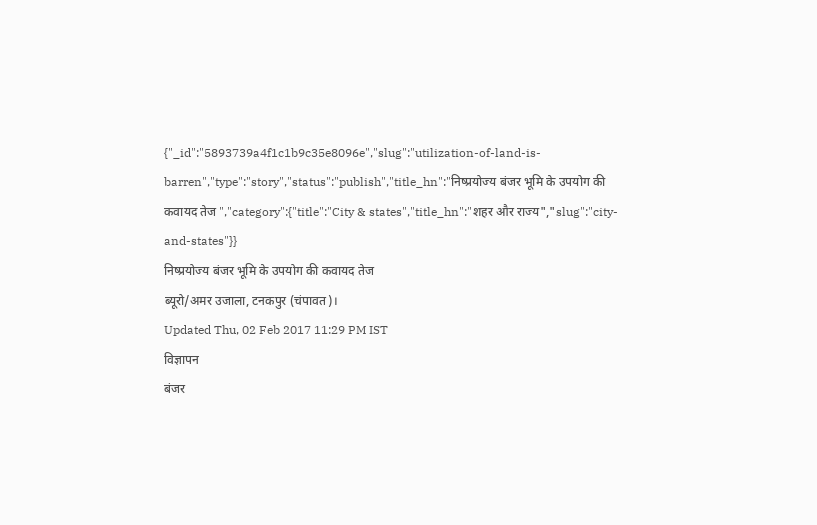{"_id":"5893739a4f1c1b9c35e8096e","slug":"utilization-of-land-is-barren","type":"story","status":"publish","title_hn":"निष्प्रयोज्य बंजर भूमि के उपयोग की कवायद तेज ","category":{"title":"City & states","title_hn":"शहर और राज्य","slug":"city-and-states"}}
निष्प्रयोज्य बंजर भूमि के उपयोग की कवायद तेज
ब्यूरो/अमर उजाला, टनकपुर (चंपावत)।
Updated Thu, 02 Feb 2017 11:29 PM IST
विज्ञापन
बंजर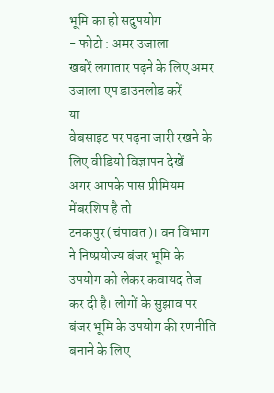भूमि का हो सदुपयोग
- फोटो : अमर उजाला
खबरें लगातार पढ़ने के लिए अमर उजाला एप डाउनलोड करें
या
वेबसाइट पर पढ़ना जारी रखने के लिए वीडियो विज्ञापन देखें
अगर आपके पास प्रीमियम मेंबरशिप है तो
टनकपुर (चंपावत)। वन विभाग ने निष्प्रयोज्य बंजर भूमि के उपयोग को लेकर कवायद तेज कर दी है। लोगों के सुझाव पर बंजर भूमि के उपयोग की रणनीति बनाने के लिए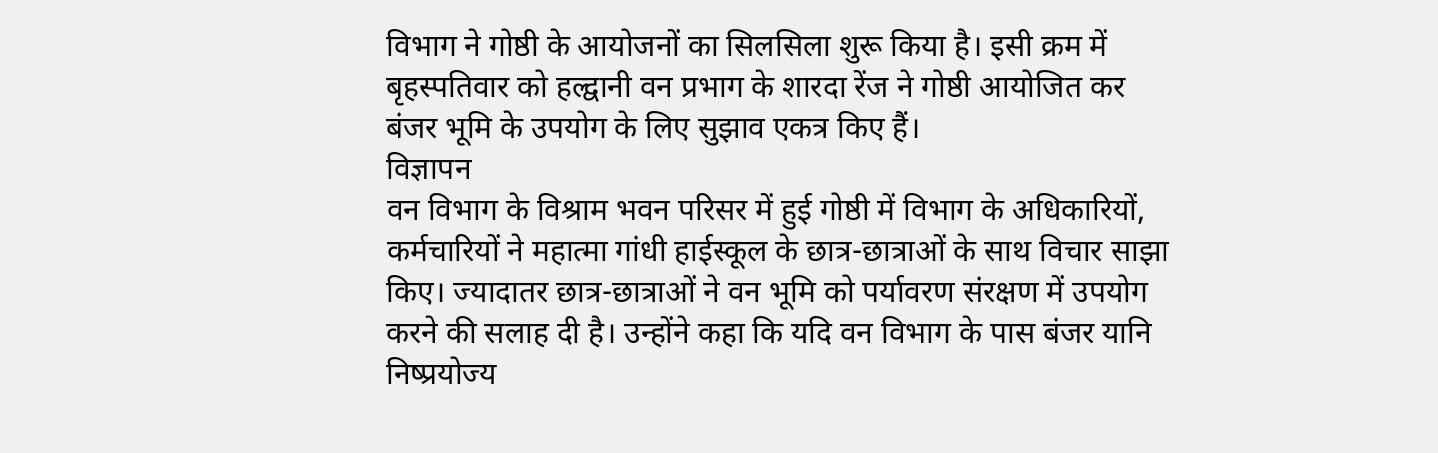विभाग ने गोष्ठी के आयोजनों का सिलसिला शुरू किया है। इसी क्रम में बृहस्पतिवार को हल्द्वानी वन प्रभाग के शारदा रेंज ने गोष्ठी आयोजित कर बंजर भूमि के उपयोग के लिए सुझाव एकत्र किए हैं।
विज्ञापन
वन विभाग के विश्राम भवन परिसर में हुई गोष्ठी में विभाग के अधिकारियों, कर्मचारियों ने महात्मा गांधी हाईस्कूल के छात्र-छात्राओं के साथ विचार साझा किए। ज्यादातर छात्र-छात्राओं ने वन भूमि को पर्यावरण संरक्षण में उपयोग करने की सलाह दी है। उन्होंने कहा कि यदि वन विभाग के पास बंजर यानि निष्प्रयोज्य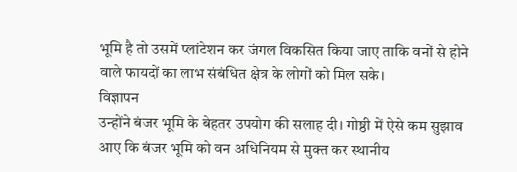भूमि है तो उसमें प्लांटेशन कर जंगल विकसित किया जाए ताकि वनों से होने वाले फायदों का लाभ संबंधित क्षेत्र के लोगों को मिल सके।
विज्ञापन
उन्होंने बंजर भूमि के बेहतर उपयोग की सलाह दी। गोष्ठी में ऐसे कम सुझाव आए कि बंजर भूमि को वन अधिनियम से मुक्त कर स्थानीय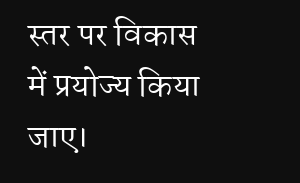स्तर पर विकास में प्रयोज्य किया जाए।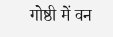गोष्ठी में वन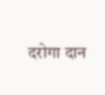दरोगा दान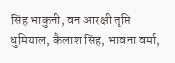सिंह भाकुनी, वन आरक्षी तृप्ति धुमियाल, कैलाश सिंह, भावना वर्मा,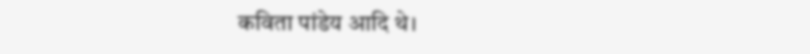कविता पांडेय आदि थे।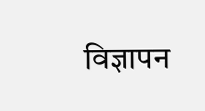विज्ञापन